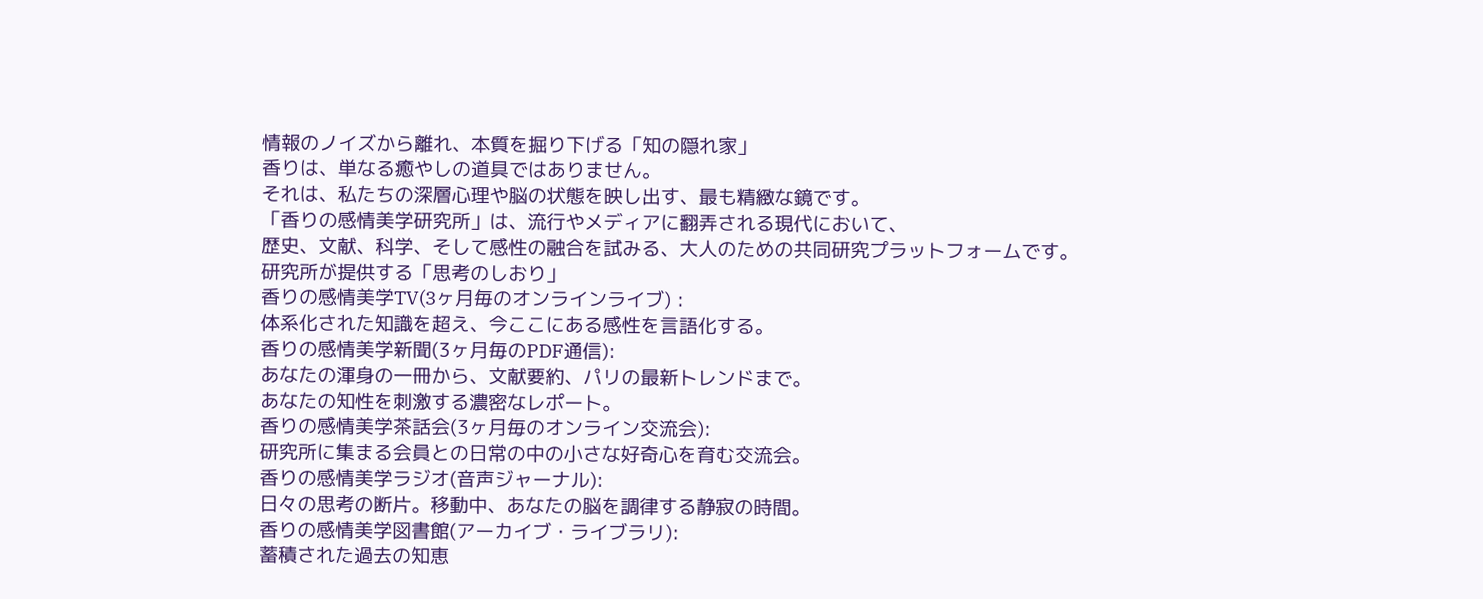情報のノイズから離れ、本質を掘り下げる「知の隠れ家」
香りは、単なる癒やしの道具ではありません。
それは、私たちの深層心理や脳の状態を映し出す、最も精緻な鏡です。
「香りの感情美学研究所」は、流行やメディアに翻弄される現代において、
歴史、文献、科学、そして感性の融合を試みる、大人のための共同研究プラットフォームです。
研究所が提供する「思考のしおり」
香りの感情美学TV(3ヶ月毎のオンラインライブ) :
体系化された知識を超え、今ここにある感性を言語化する。
香りの感情美学新聞(3ヶ月毎のPDF通信):
あなたの渾身の一冊から、文献要約、パリの最新トレンドまで。
あなたの知性を刺激する濃密なレポート。
香りの感情美学茶話会(3ヶ月毎のオンライン交流会):
研究所に集まる会員との日常の中の小さな好奇心を育む交流会。
香りの感情美学ラジオ(音声ジャーナル):
日々の思考の断片。移動中、あなたの脳を調律する静寂の時間。
香りの感情美学図書館(アーカイブ・ライブラリ):
蓄積された過去の知恵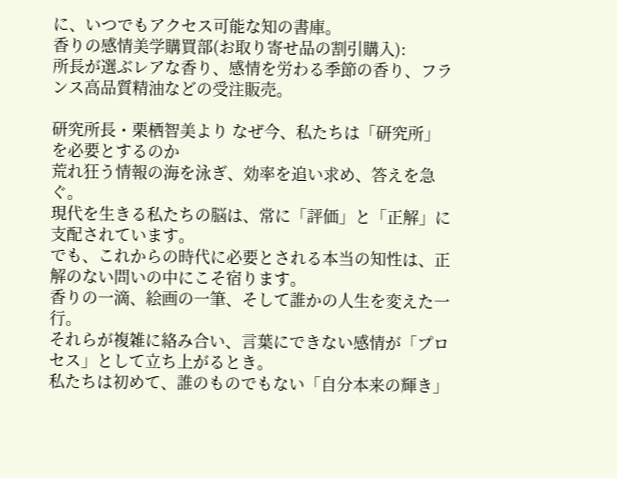に、いつでもアクセス可能な知の書庫。
香りの感情美学購買部(お取り寄せ品の割引購入):
所長が選ぶレアな香り、感情を労わる季節の香り、フランス高品質精油などの受注販売。

研究所長・栗栖智美より なぜ今、私たちは「研究所」を必要とするのか
荒れ狂う情報の海を泳ぎ、効率を追い求め、答えを急ぐ。
現代を生きる私たちの脳は、常に「評価」と「正解」に支配されています。
でも、これからの時代に必要とされる本当の知性は、正解のない問いの中にこそ宿ります。
香りの一滴、絵画の一筆、そして誰かの人生を変えた一行。
それらが複雑に絡み合い、言葉にできない感情が「プロセス」として立ち上がるとき。
私たちは初めて、誰のものでもない「自分本来の輝き」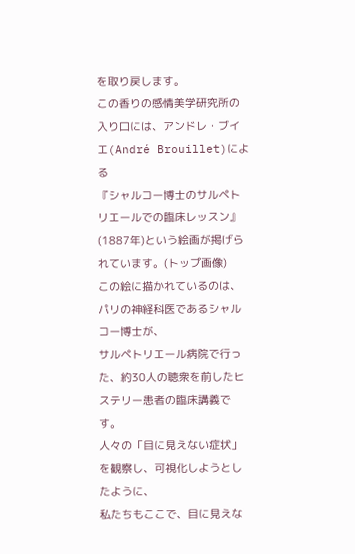を取り戻します。
この香りの感情美学研究所の入り口には、アンドレ・ブイエ(André Brouillet)による
『シャルコー博士のサルペトリエールでの臨床レッスン』(1887年)という絵画が掲げられています。(トップ画像)
この絵に描かれているのは、パリの神経科医であるシャルコー博士が、
サルペトリエール病院で行った、約30人の聴衆を前したヒステリー患者の臨床講義です。
人々の「目に見えない症状」を観察し、可視化しようとしたように、
私たちもここで、目に見えな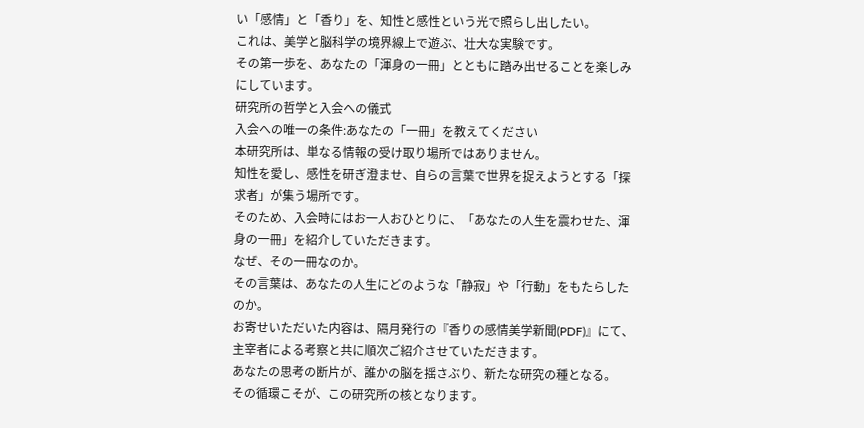い「感情」と「香り」を、知性と感性という光で照らし出したい。
これは、美学と脳科学の境界線上で遊ぶ、壮大な実験です。
その第一歩を、あなたの「渾身の一冊」とともに踏み出せることを楽しみにしています。
研究所の哲学と入会への儀式
入会への唯一の条件:あなたの「一冊」を教えてください
本研究所は、単なる情報の受け取り場所ではありません。
知性を愛し、感性を研ぎ澄ませ、自らの言葉で世界を捉えようとする「探求者」が集う場所です。
そのため、入会時にはお一人おひとりに、「あなたの人生を震わせた、渾身の一冊」を紹介していただきます。
なぜ、その一冊なのか。
その言葉は、あなたの人生にどのような「静寂」や「行動」をもたらしたのか。
お寄せいただいた内容は、隔月発行の『香りの感情美学新聞(PDF)』にて、
主宰者による考察と共に順次ご紹介させていただきます。
あなたの思考の断片が、誰かの脳を揺さぶり、新たな研究の種となる。
その循環こそが、この研究所の核となります。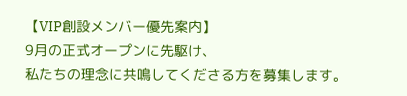【VIP創設メンバー優先案内】
9月の正式オープンに先駆け、
私たちの理念に共鳴してくださる方を募集します。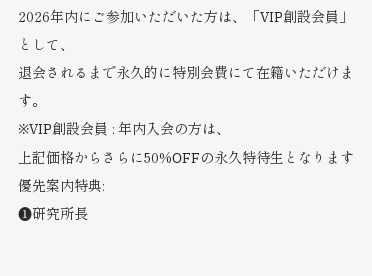2026年内にご参加いただいた方は、「VIP創設会員」として、
退会されるまで永久的に特別会費にて在籍いただけます。
※VIP創設会員 : 年内入会の方は、
上記価格からさらに50%OFFの永久特待生となります
優先案内特典:
❶研究所長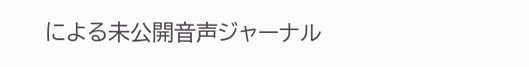による未公開音声ジャーナル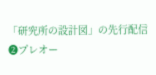「研究所の設計図」の先行配信
❷プレオー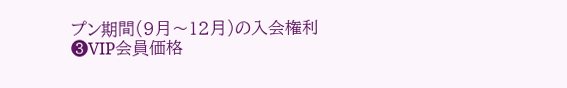プン期間(9月〜12月)の入会権利
❸VIP会員価格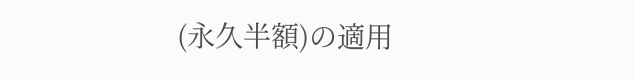(永久半額)の適用